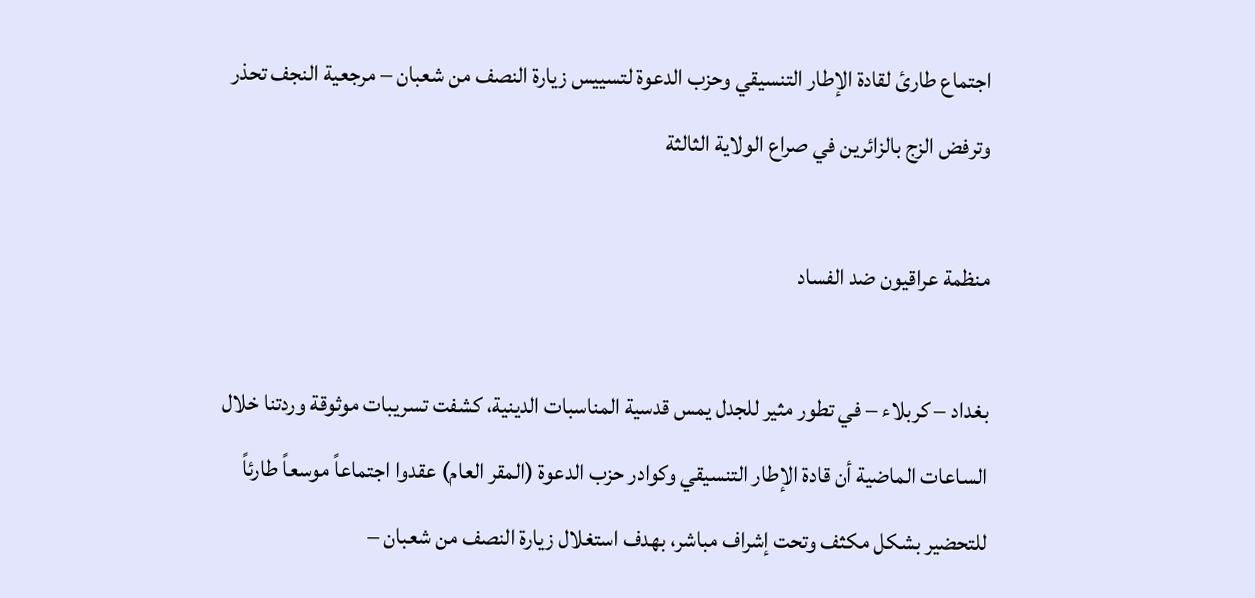اجتماع طارئ لقادة الإطار التنسيقي وحزب الدعوة لتسييس زيارة النصف من شعبان – مرجعية النجف تحذر وترفض الزج بالزائرين في صراع الولاية الثالثة

منظمة عراقيون ضد الفساد

بغداد – كربلاء – في تطور مثير للجدل يمس قدسية المناسبات الدينية، كشفت تسريبات موثوقة وردتنا خلال الساعات الماضية أن قادة الإطار التنسيقي وكوادر حزب الدعوة (المقر العام) عقدوا اجتماعاً موسعاً طارئاً للتحضير بشكل مكثف وتحت إشراف مباشر، بهدف استغلال زيارة النصف من شعبان –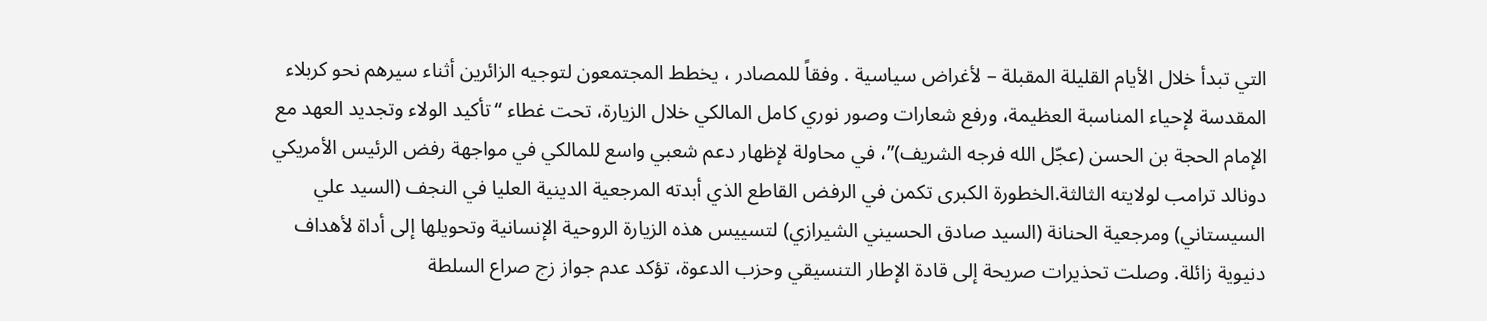التي تبدأ خلال الأيام القليلة المقبلة – لأغراض سياسية . وفقاً للمصادر ، يخطط المجتمعون لتوجيه الزائرين أثناء سيرهم نحو كربلاء المقدسة لإحياء المناسبة العظيمة، ورفع شعارات وصور نوري كامل المالكي خلال الزيارة، تحت غطاء “تأكيد الولاء وتجديد العهد مع الإمام الحجة بن الحسن (عجّل الله فرجه الشريف)”، في محاولة لإظهار دعم شعبي واسع للمالكي في مواجهة رفض الرئيس الأمريكي دونالد ترامب لولايته الثالثة.الخطورة الكبرى تكمن في الرفض القاطع الذي أبدته المرجعية الدينية العليا في النجف (السيد علي السيستاني) ومرجعية الحنانة (السيد صادق الحسيني الشيرازي) لتسييس هذه الزيارة الروحية الإنسانية وتحويلها إلى أداة لأهداف دنيوية زائلة. وصلت تحذيرات صريحة إلى قادة الإطار التنسيقي وحزب الدعوة، تؤكد عدم جواز زج صراع السلطة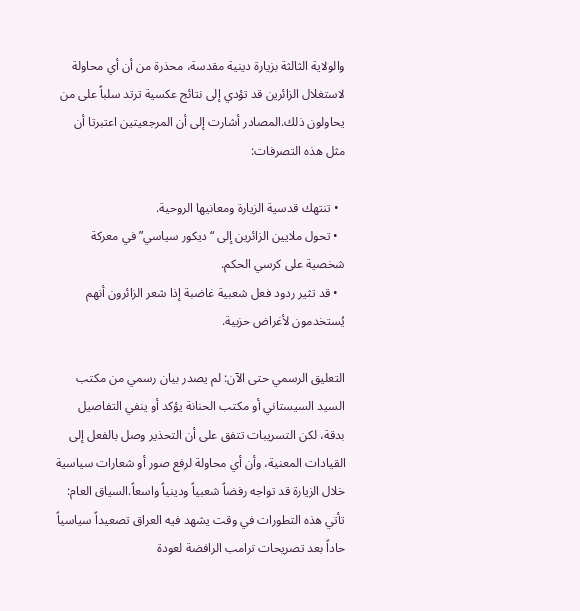والولاية الثالثة بزيارة دينية مقدسة، محذرة من أن أي محاولة لاستغلال الزائرين قد تؤدي إلى نتائج عكسية ترتد سلباً على من يحاولون ذلك.المصادر أشارت إلى أن المرجعيتين اعتبرتا أن مثل هذه التصرفات:

  • تنتهك قدسية الزيارة ومعانيها الروحية.
  • تحول ملايين الزائرين إلى “ديكور سياسي” في معركة شخصية على كرسي الحكم.
  • قد تثير ردود فعل شعبية غاضبة إذا شعر الزائرون أنهم يُستخدمون لأغراض حزبية.

التعليق الرسمي حتى الآن: لم يصدر بيان رسمي من مكتب السيد السيستاني أو مكتب الحنانة يؤكد أو ينفي التفاصيل بدقة، لكن التسريبات تتفق على أن التحذير وصل بالفعل إلى القيادات المعنية، وأن أي محاولة لرفع صور أو شعارات سياسية خلال الزيارة قد تواجه رفضاً شعبياً ودينياً واسعاً.السياق العام: تأتي هذه التطورات في وقت يشهد فيه العراق تصعيداً سياسياً حاداً بعد تصريحات ترامب الرافضة لعودة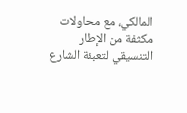المالكي، مع محاولات مكثفة من الإطار التنسيقي لتعبئة الشارع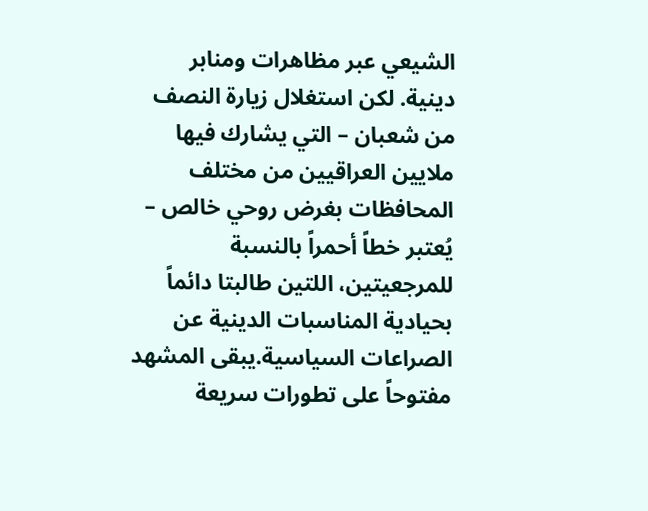الشيعي عبر مظاهرات ومنابر دينية. لكن استغلال زيارة النصف من شعبان – التي يشارك فيها ملايين العراقيين من مختلف المحافظات بغرض روحي خالص – يُعتبر خطاً أحمراً بالنسبة للمرجعيتين، اللتين طالبتا دائماً بحيادية المناسبات الدينية عن الصراعات السياسية.يبقى المشهد مفتوحاً على تطورات سريعة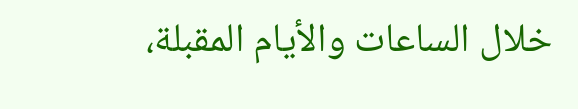خلال الساعات والأيام المقبلة،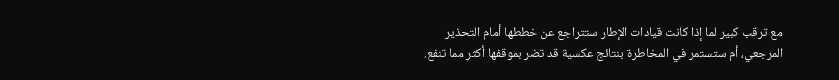مع ترقب كبير لما إذا كانت قيادات الإطار ستتراجع عن خططها أمام التحذير المرجعي، أم ستستمر في المخاطرة بنتائج عكسية قد تضر بموقفها أكثر مما تنفع.